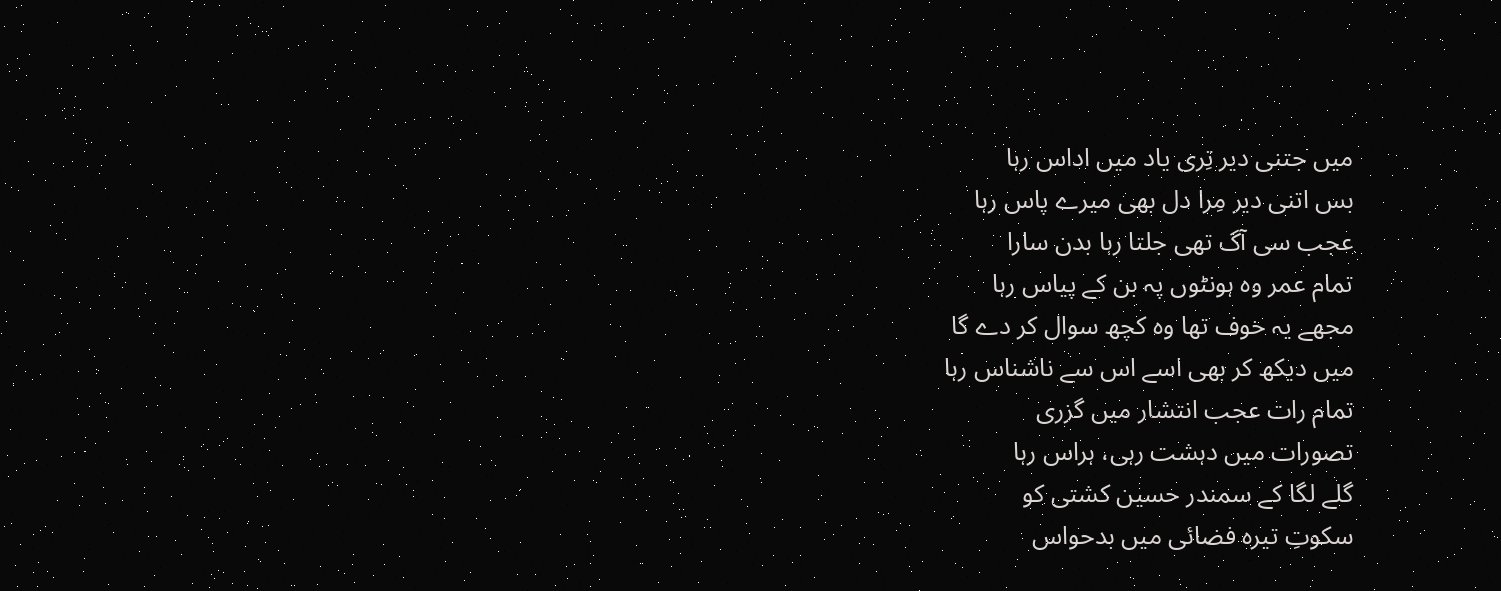میں جتنی دیر تِری یاد میں اداس رہا
بس اتنی دیر مِرا دل بھی میرے پاس رہا
عجب سی آگ تھی جلتا رہا بدن سارا
تمام عمر وہ ہونٹوں پہ بن کے پیاس رہا
مجھے یہ خوف تھا وہ کچھ سوال کر دے گا
میں دیکھ کر بھی اسے اس سے ناشناس رہا
تمام رات عجب انتشار میں گزری
تصورات میں دہشت رہی، ہراس رہا
گلے لگا کے سمندر حسین کشتی کو
سکوتِ تیرہ فضائی میں بدحواس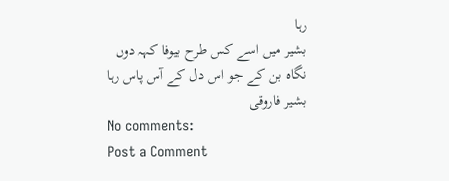رہا
بشیر میں اسے کس طرح بیوفا کہہ دوں
نگاہ بن کے جو اس دل کے آس پاس رہا
بشیر فاروقی
No comments:
Post a Comment